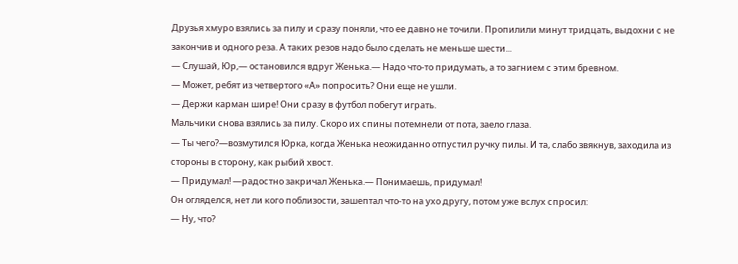Друзья хмуро взялись за пилу и сразу поняли, что ее давно не точили. Пропилили минут тридцать, выдохни с не закончив и одного реза. А таких резов надо было сделать не меньше шести...
— Слушай, Юр,— остановился вдруг Женька.— Надо что-то придумать, а то загнием с этим бревном.
— Может, ребят из четвертого «А» попросить? Они еще не ушли.
— Держи карман шире! Они сразу в футбол побегут играть.
Мальчики снова взялись за пилу. Скоро их спины потемнели от пота, заело глаза.
— Ты чего?—возмутился Юрка, когда Женька неожиданно отпустил ручку пилы. И та, слабо звякнув, заходила из стороны в сторону, как рыбий хвост.
— Придумал! —радостно закричал Женька.— Понимаешь, придумал!
Он огляделся, нет ли кого поблизости, зашептал что-то на ухо другу, потом уже вслух спросил:
— Ну, что?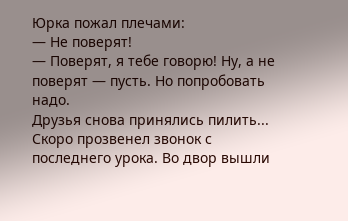Юрка пожал плечами:
— Не поверят!
— Поверят, я тебе говорю! Ну, а не поверят — пусть. Но попробовать надо.
Друзья снова принялись пилить... Скоро прозвенел звонок с последнего урока. Во двор вышли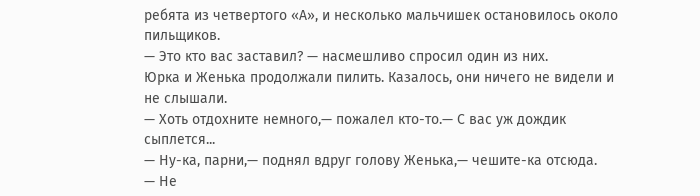ребята из четвертого «А», и несколько мальчишек остановилось около пильщиков.
— Это кто вас заставил? — насмешливо спросил один из них.
Юрка и Женька продолжали пилить. Казалось, они ничего не видели и не слышали.
— Хоть отдохните немного,— пожалел кто-то.— С вас уж дождик сыплется...
— Ну-ка, парни,— поднял вдруг голову Женька,— чешите-ка отсюда.
— Не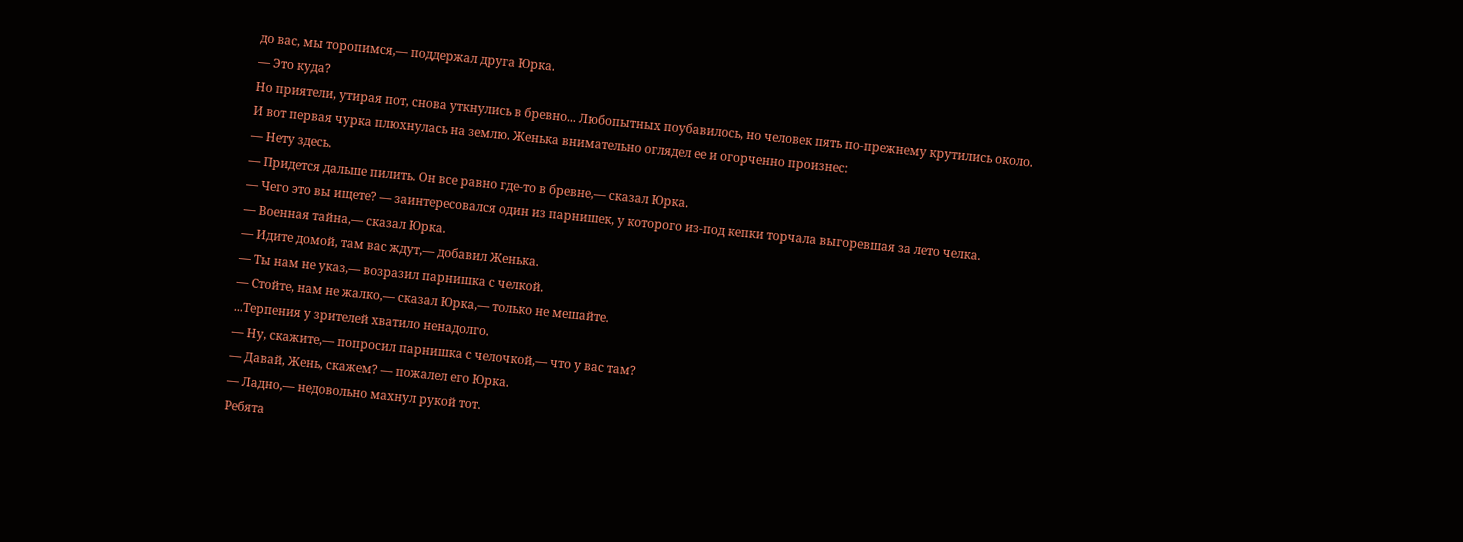до вас, мы торопимся,— поддержал друга Юрка.
— Это куда?
Но приятели, утирая пот, снова уткнулись в бревно... Любопытных поубавилось, но человек пять по-прежнему крутились около.
И вот первая чурка плюхнулась на землю. Женька внимательно оглядел ее и огорченно произнес:
— Нету здесь.
— Придется дальше пилить. Он все равно где-то в бревне,— сказал Юрка.
— Чего это вы ищете? — заинтересовался один из парнишек, у которого из-под кепки торчала выгоревшая за лето челка.
— Военная тайна,— сказал Юрка.
— Идите домой, там вас ждут,— добавил Женька.
— Ты нам не указ,— возразил парнишка с челкой.
— Стойте, нам не жалко,— сказал Юрка,— только не мешайте.
...Терпения у зрителей хватило ненадолго.
— Ну, скажите,— попросил парнишка с челочкой,— что у вас там?
— Давай, Жень, скажем? — пожалел его Юрка.
— Ладно,— недовольно махнул рукой тот.
Ребята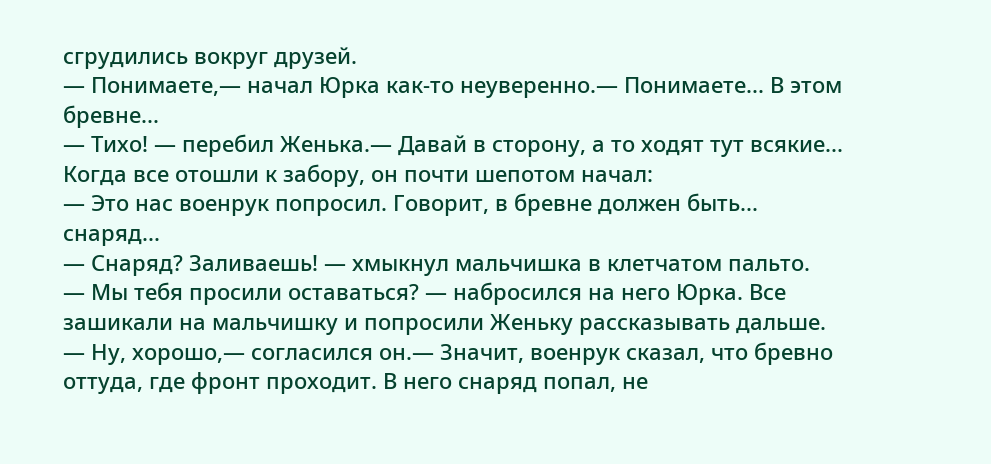сгрудились вокруг друзей.
— Понимаете,— начал Юрка как-то неуверенно.— Понимаете... В этом бревне...
— Тихо! — перебил Женька.— Давай в сторону, а то ходят тут всякие...
Когда все отошли к забору, он почти шепотом начал:
— Это нас военрук попросил. Говорит, в бревне должен быть... снаряд...
— Снаряд? Заливаешь! — хмыкнул мальчишка в клетчатом пальто.
— Мы тебя просили оставаться? — набросился на него Юрка. Все зашикали на мальчишку и попросили Женьку рассказывать дальше.
— Ну, хорошо,— согласился он.— Значит, военрук сказал, что бревно оттуда, где фронт проходит. В него снаряд попал, не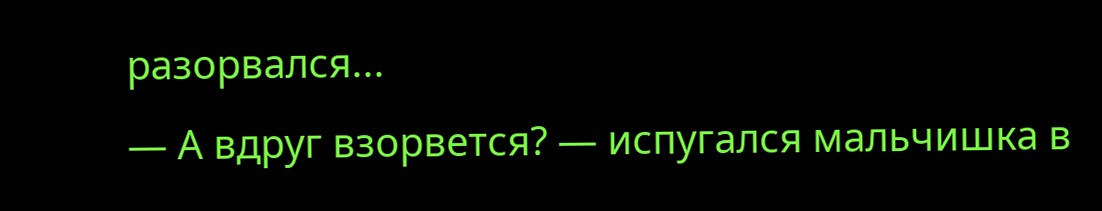разорвался...
— А вдруг взорвется? — испугался мальчишка в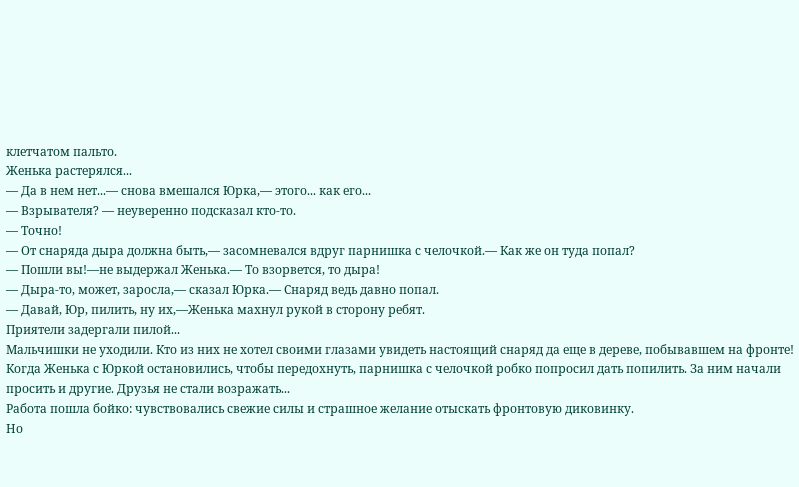клетчатом пальто.
Женька растерялся...
— Да в нем нет...— снова вмешался Юрка,— этого... как его...
— Взрывателя? — неуверенно подсказал кто-то.
— Точно!
— От снаряда дыра должна быть,— засомневался вдруг парнишка с челочкой.— Как же он туда попал?
— Пошли вы!—не выдержал Женька.— То взорвется, то дыра!
— Дыра-то, может, заросла,— сказал Юрка.— Снаряд ведь давно попал.
— Давай, Юр, пилить, ну их,—Женька махнул рукой в сторону ребят.
Приятели задергали пилой...
Мальчишки не уходили. Кто из них не хотел своими глазами увидеть настоящий снаряд да еще в дереве, побывавшем на фронте! Когда Женька с Юркой остановились, чтобы передохнуть, парнишка с челочкой робко попросил дать попилить. За ним начали просить и другие. Друзья не стали возражать...
Работа пошла бойко: чувствовались свежие силы и страшное желание отыскать фронтовую диковинку.
Но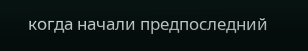когда начали предпоследний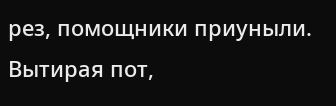рез, помощники приуныли. Вытирая пот,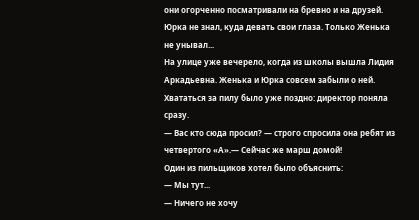они огорченно посматривали на бревно и на друзей. Юрка не знал, куда девать свои глаза. Только Женька не унывал...
На улице уже вечерело, когда из школы вышла Лидия Аркадьевна. Женька и Юрка совсем забыли о ней. Хвататься за пилу было уже поздно: директор поняла сразу.
— Вас кто сюда просил? — строго спросила она ребят из четвертого «А».— Сейчас же марш домой!
Один из пильщиков хотел было объяснить:
— Мы тут...
— Ничего не хочу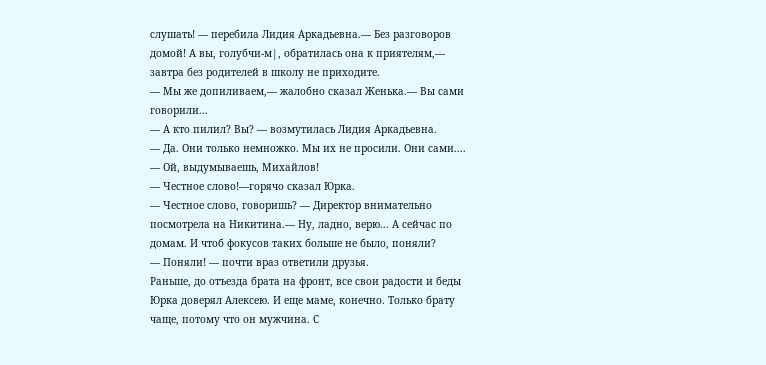слушать! — перебила Лидия Аркадьевна.— Без разговоров домой! А вы, голубчи-м|, обратилась она к приятелям,— завтра без родителей в школу не приходите.
— Мы же допиливаем,— жалобно сказал Женька.— Вы сами говорили...
— А кто пилил? Вы? — возмутилась Лидия Аркадьевна.
— Да. Они только немножко. Мы их не просили. Они сами....
— Ой, выдумываешь, Михайлов!
— Честное слово!—горячо сказал Юрка.
— Честное слово, говоришь? — Директор внимательно посмотрела на Никитина.— Ну, ладно, верю... А сейчас по домам. И чтоб фокусов таких больше не было, поняли?
— Поняли! — почти враз ответили друзья.
Раньше, до отъезда брата на фронт, все свои радости и беды Юрка доверял Алексею. И еще маме, конечно. Только брату чаще, потому что он мужчина. С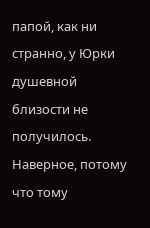папой, как ни странно, у Юрки душевной близости не получилось. Наверное, потому что тому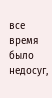все время было недосуг,